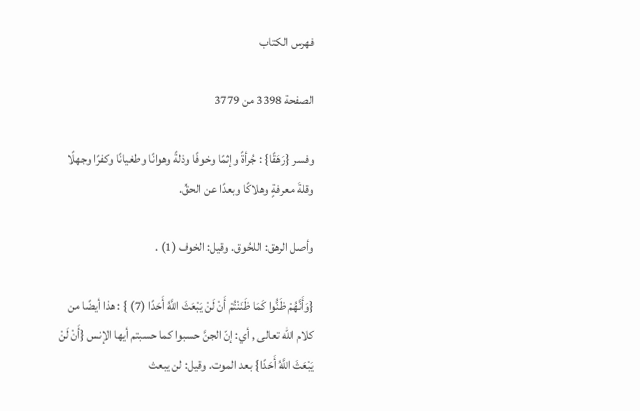فهرس الكتاب

الصفحة 3398 من 3779

وفسر {رَهَقًا} : جُرأةً وإثمًا وخوفًا وذلةً وهوانًا وطغيانًا وكفرًا وجهلًا وقلةَ معرفةٍ وهلاكًا وبعدًا عن الحقِّ.

وأصل الرهق: اللحُوق. وقيل: الخوف (1) .

{وَأَنَّهُمْ ظَنُّوا كَمَا ظَنَنْتُمْ أَنْ لَنْ يَبْعَثَ اللَّهُ أَحَدًا (7) } : هذا أيضًا من كلام الله تعالى , أي: إنّ الجنَّ حسبوا كما حسبتم أيها الإنس {أَنْ لَنْ يَبْعَثَ اللَّهُ أَحَدًا} بعد الموت. وقيل: لن يبعث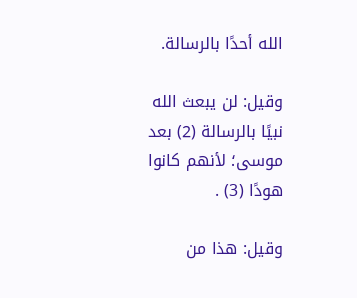الله أحدًا بالرسالة.

وقيل: لن يبعث الله نبيًا بالرسالة (2) بعد موسى؛ لأنهم كانوا هودًا (3) .

وقيل: هذا من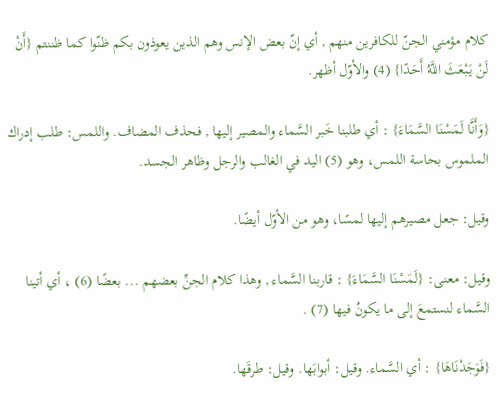كلام مؤمني الجنّ للكافرين منهم , أي إنّ بعض الإنس وهم الذين يعوذون بكم ظنّوا كما ظننتم {أَنْ لَنْ يَبْعَثَ اللَّهُ أَحَدًا} (4) والأوّل أظهر.

{وَأَنَّا لَمَسْنَا السَّمَاءَ} : أي طلبنا خَبر السَّماء والمصير إليها , فحذف المضاف. واللمس: طلب إدراك الملموس بحاسة اللمس، وهو (5) اليد في الغالب والرجل وظاهر الجسد.

وقيل: جعل مصيرهم إليها لمسًا، وهو من الأوّل أيضًا.

وقيل: معنى: {لَمَسْنَا السَّمَاءَ} : قاربنا السَّماء , وهذا كلام الجنِّ بعضهم ... بعضًا (6) ، أي أتينا السَّماء لنستمعَ إلى ما يكونُ فيها (7) .

{فَوَجَدْنَاهَا} : أي السَّماء. وقيل: أبوابَها. وقيل: طرقَها.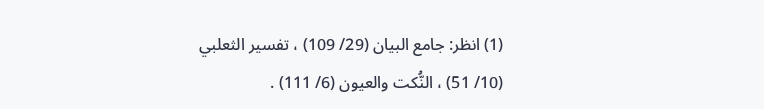(1) انظر: جامع البيان (29/ 109) ، تفسير الثعلبي (10/ 51) ، النُّكت والعيون (6/ 111) .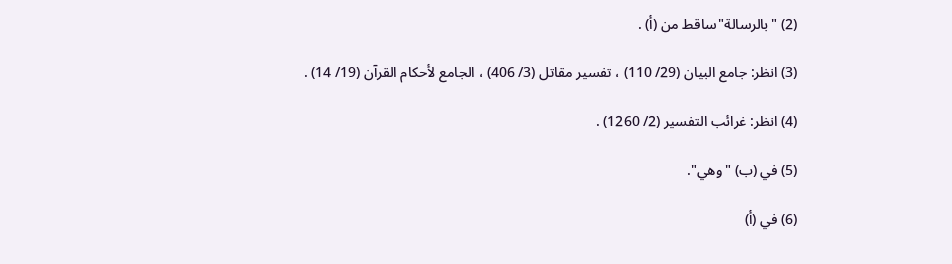(2) "بالرسالة"ساقط من (أ) .

(3) انظر: جامع البيان (29/ 110) ، تفسير مقاتل (3/ 406) ، الجامع لأحكام القرآن (19/ 14) .

(4) انظر: غرائب التفسير (2/ 1260) .

(5) في (ب) "وهي".

(6) في (أ)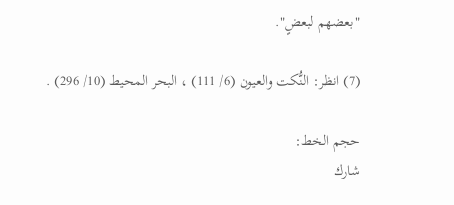"بعضهم لبعضٍ".

(7) انظر: النُّكت والعيون (6/ 111) ، البحر المحيط (10/ 296) .

حجم الخط:
شارك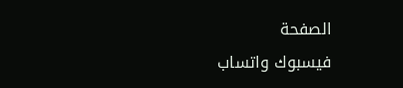الصفحة
فيسبوك واتساب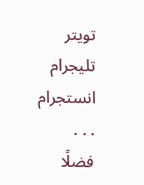تويتر تليجرام انستجرام
. . .
فضلًا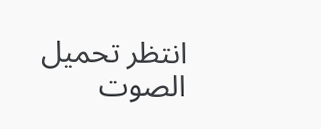انتظر تحميل الصوت